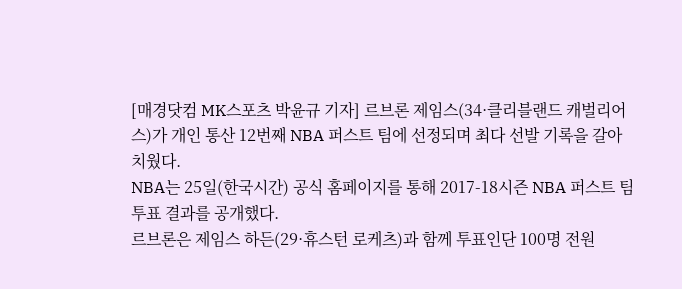[매경닷컴 MK스포츠 박윤규 기자] 르브론 제임스(34·클리블랜드 캐벌리어스)가 개인 통산 12번째 NBA 퍼스트 팀에 선정되며 최다 선발 기록을 갈아치웠다.
NBA는 25일(한국시간) 공식 홈페이지를 통해 2017-18시즌 NBA 퍼스트 팀 투표 결과를 공개했다.
르브론은 제임스 하든(29·휴스턴 로케츠)과 함께 투표인단 100명 전원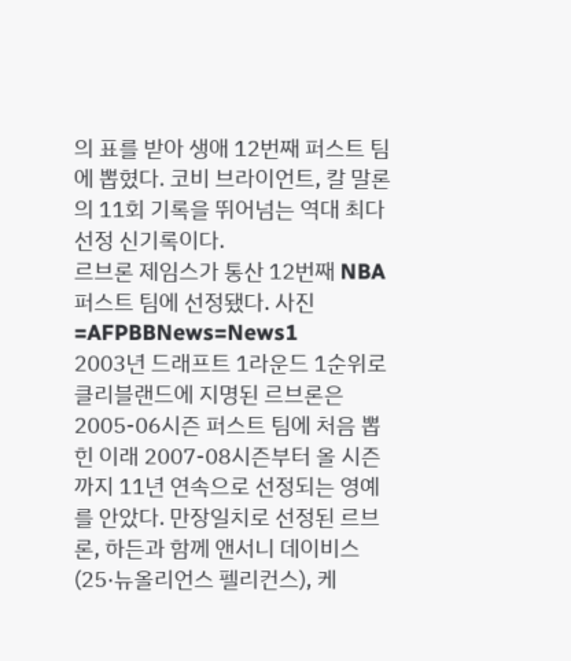의 표를 받아 생애 12번째 퍼스트 팀에 뽑혔다. 코비 브라이언트, 칼 말론의 11회 기록을 뛰어넘는 역대 최다 선정 신기록이다.
르브론 제임스가 통산 12번째 NBA 퍼스트 팀에 선정됐다. 사진=AFPBBNews=News1
2003년 드래프트 1라운드 1순위로 클리블랜드에 지명된 르브론은 2005-06시즌 퍼스트 팀에 처음 뽑힌 이래 2007-08시즌부터 올 시즌까지 11년 연속으로 선정되는 영예를 안았다. 만장일치로 선정된 르브론, 하든과 함께 앤서니 데이비스(25·뉴올리언스 펠리컨스), 케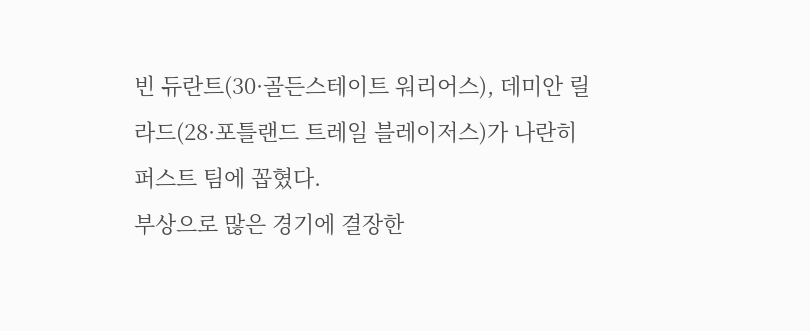빈 듀란트(30·골든스테이트 워리어스), 데미안 릴라드(28·포틀랜드 트레일 블레이저스)가 나란히 퍼스트 팀에 꼽혔다.
부상으로 많은 경기에 결장한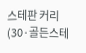스테판 커리(30·골든스테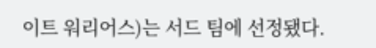이트 워리어스)는 서드 팀에 선정됐다.